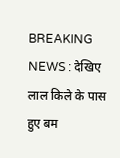BREAKING NEWS : देखिए लाल किले के पास हुए बम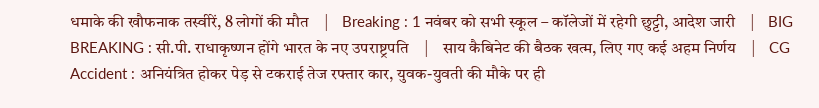धमाके की खौफनाक तस्वीरें, 8 लोगों की मौत    |    Breaking : 1 नवंबर को सभी स्कूल – कॉलेजों में रहेगी छुट्टी, आदेश जारी    |    BIG BREAKING : सी.पी. राधाकृष्णन होंगे भारत के नए उपराष्ट्रपति    |    साय कैबिनेट की बैठक खत्म, लिए गए कई अहम निर्णय    |    CG Accident : अनियंत्रित होकर पेड़ से टकराई तेज रफ्तार कार, युवक-युवती की मौके पर ही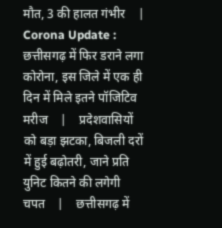मौत, 3 की हालत गंभीर    |    Corona Update : छत्तीसगढ़ में फिर डराने लगा कोरोना, इस जिले में एक ही दिन में मिले इतने पॉजिटिव मरीज    |    प्रदेशवासियों को बड़ा झटका, बिजली दरों में हुई बढ़ोतरी, जाने प्रति युनिट कितने की लगेगी चपत    |    छत्तीसगढ़ में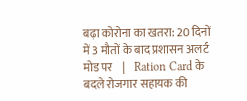बढ़ा कोरोना का खतरा: 20 दिनों में 3 मौतों के बाद प्रशासन अलर्ट मोड पर    |    Ration Card के बदले रोजगार सहायक की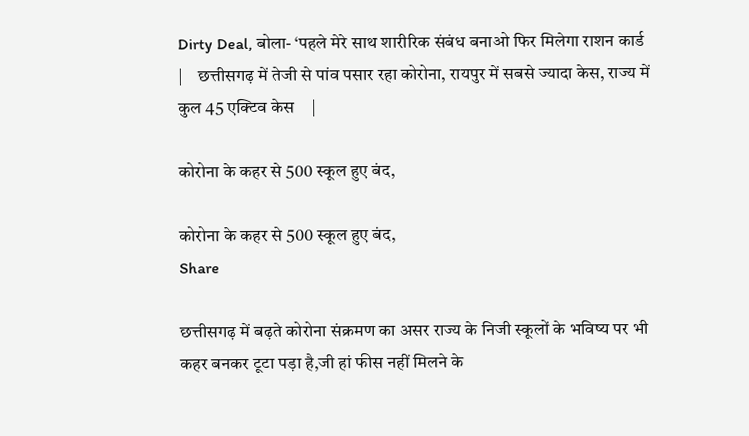Dirty Deal, बोला- ‘पहले मेरे साथ शारीरिक संबंध बनाओ फिर मिलेगा राशन कार्ड    |    छत्तीसगढ़ में तेजी से पांव पसार रहा कोरोना, रायपुर में सबसे ज्यादा केस, राज्य में कुल 45 एक्टिव केस    |

कोरोना के कहर से 500 स्कूल हुए बंद,

कोरोना के कहर से 500 स्कूल हुए बंद,
Share

छत्तीसगढ़ में बढ़ते कोरोना संक्रमण का असर राज्य के निजी स्कूलों के भविष्य पर भी कहर बनकर टूटा पड़ा है,जी हां फीस नहीं मिलने के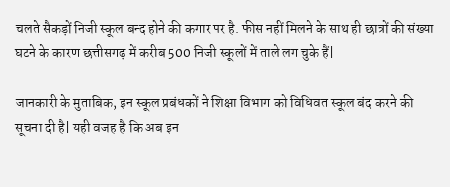चलते सैकड़ों निजी स्कूल बन्द होने की कगार पर है. फीस नहीं मिलने के साथ ही छात्रों की संख्या घटने के कारण छत्तीसगढ़ में करीब 500 निजी स्कूलों में ताले लग चुके हैं|

जानकारी के मुताबिक, इन स्कूल प्रबंधकों ने शिक्षा विभाग को विधिवत स्कूल बंद करने की सूचना दी है| यही वजह है कि अब इन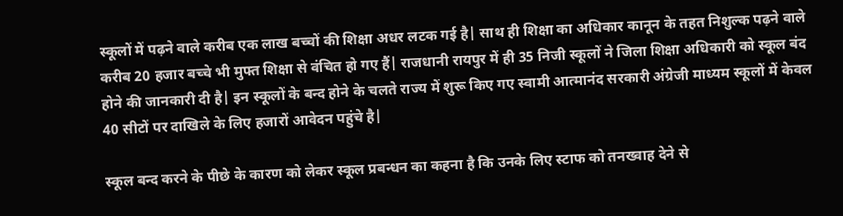स्कूलों में पढ़ने वाले करीब एक लाख बच्चों की शिक्षा अधर लटक गई है| साथ ही शिक्षा का अधिकार कानून के तहत निशुल्क पढ़ने वाले करीब 20 हजार बच्चे भी मुफ्त शिक्षा से वंचित हो गए हैं| राजधानी रायपुर में ही 35 निजी स्कूलों ने जिला शिक्षा अधिकारी को स्कूल बंद होने की जानकारी दी है| इन स्कूलों के बन्द होने के चलते राज्य में शुरू किए गए स्वामी आत्मानंद सरकारी अंग्रेजी माध्यम स्कूलों में केवल 40 सीटों पर दाखिले के लिए हजारों आवेदन पहुंचे है|

स्कूल बन्द करने के पीछे के कारण को लेकर स्कूल प्रबन्धन का कहना है कि उनके लिए स्टाफ को तनख्वाह देने से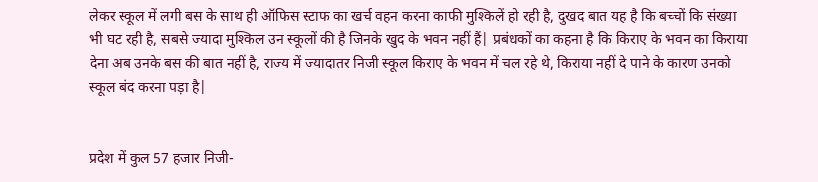लेकर स्कूल में लगी बस के साथ ही ऑफिस स्टाफ का खर्च वहन करना काफी मुश्किलें हो रही है, दुखद बात यह है कि बच्चों कि संख्या भी घट रही है, सबसे ज्यादा मुश्किल उन स्कूलों की है जिनके खुद के भवन नहीं हैं| प्रबंधकों का कहना है कि किराए के भवन का किराया देना अब उनके बस की बात नहीं है, राज्य में ज्यादातर निजी स्कूल किराए के भवन में चल रहे थे, किराया नहीं दे पाने के कारण उनको स्कूल बंद करना पड़ा है|


प्रदेश में कुल 57 हजार निजी-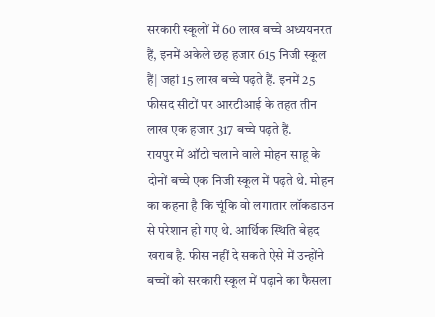सरकारी स्कूलों में 60 लाख बच्चे अध्ययनरत हैं, इनमें अकेले छह हजार 615 निजी स्कूल हैं| जहां 15 लाख बच्चे पढ़ते हैं. इनमें 25 फीसद सीटों पर आरटीआई के तहत तीन लाख एक हजार 317 बच्चे पढ़ते हैं.
रायपुर में ऑटो चलाने वाले मोहन साहू के दोनों बच्चे एक निजी स्कूल में पढ़ते थे. मोहन का कहना है कि चूंकि वो लगातार लॉकडाउन से परेशान हो गए थे. आर्थिक स्थिति बेहद खराब है. फीस नहीं दे सकते ऐसे में उन्होंने बच्चों को सरकारी स्कूल में पढ़ाने का फैसला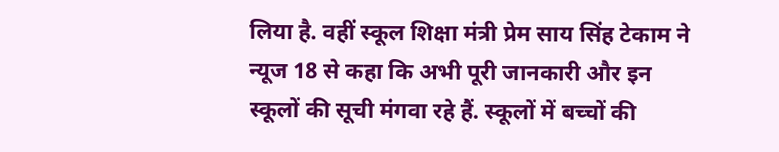लिया है. वहीं स्कूल शिक्षा मंत्री प्रेम साय सिंह टेकाम ने न्यूज 18 से कहा कि अभी पूरी जानकारी और इन स्कूलों की सूची मंगवा रहे हैं. स्कूलों में बच्चों की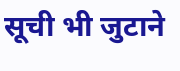सूची भी जुटाने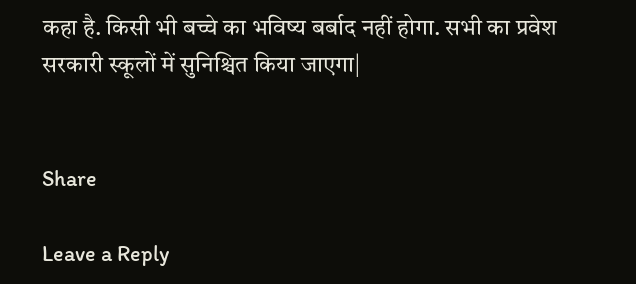कहा है. किसी भी बच्चे का भविष्य बर्बाद नहीं होगा. सभी का प्रवेश सरकारी स्कूलों में सुनिश्चित किया जाएगा|


Share

Leave a Reply